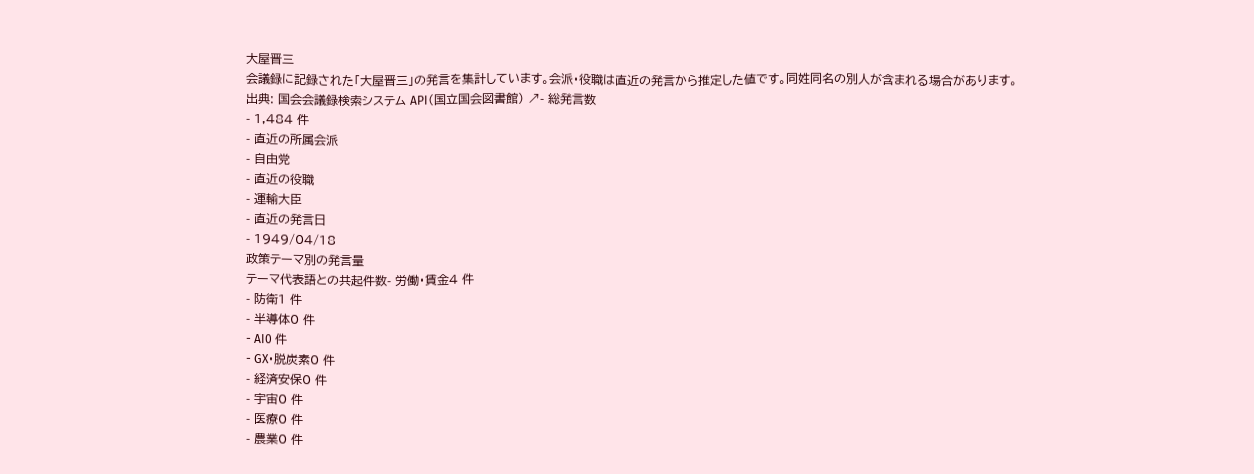大屋晋三
会議録に記録された「大屋晋三」の発言を集計しています。会派・役職は直近の発言から推定した値です。同姓同名の別人が含まれる場合があります。
出典: 国会会議録検索システム API(国立国会図書館) ↗- 総発言数
- 1,484 件
- 直近の所属会派
- 自由党
- 直近の役職
- 運輸大臣
- 直近の発言日
- 1949/04/18
政策テーマ別の発言量
テーマ代表語との共起件数- 労働・賃金4 件
- 防衛1 件
- 半導体0 件
- AI0 件
- GX・脱炭素0 件
- 経済安保0 件
- 宇宙0 件
- 医療0 件
- 農業0 件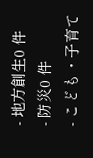- 地方創生0 件
- 防災0 件
- こども・子育て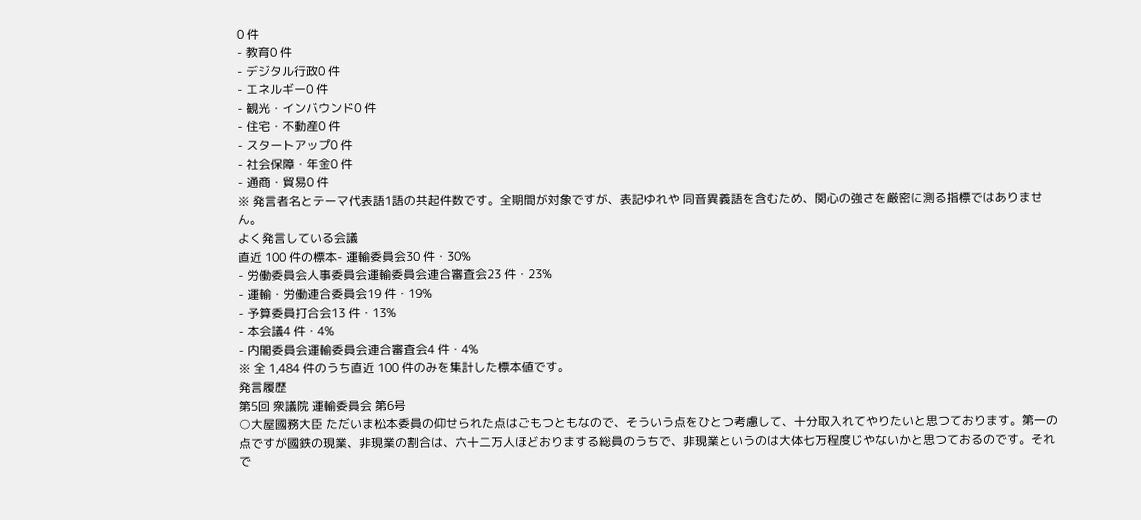0 件
- 教育0 件
- デジタル行政0 件
- エネルギー0 件
- 観光・インバウンド0 件
- 住宅・不動産0 件
- スタートアップ0 件
- 社会保障・年金0 件
- 通商・貿易0 件
※ 発言者名とテーマ代表語1語の共起件数です。全期間が対象ですが、表記ゆれや 同音異義語を含むため、関心の強さを厳密に測る指標ではありません。
よく発言している会議
直近 100 件の標本- 運輸委員会30 件・30%
- 労働委員会人事委員会運輸委員会連合審査会23 件・23%
- 運輸・労働連合委員会19 件・19%
- 予算委員打合会13 件・13%
- 本会議4 件・4%
- 内閣委員会運輸委員会連合審査会4 件・4%
※ 全 1,484 件のうち直近 100 件のみを集計した標本値です。
発言履歴
第5回 衆議院 運輸委員会 第6号
○大屋國務大臣 ただいま松本委員の仰せられた点はごもつともなので、そういう点をひとつ考慮して、十分取入れてやりたいと思つております。第一の点ですが國鉄の現業、非現業の割合は、六十二万人ほどおりまする総員のうちで、非現業というのは大体七万程度じやないかと思つておるのです。それで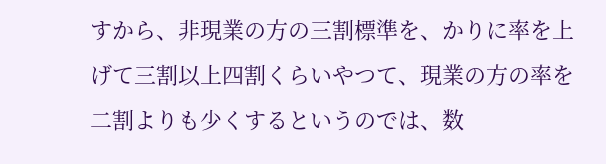すから、非現業の方の三割標準を、かりに率を上げて三割以上四割くらいやつて、現業の方の率を二割よりも少くするというのでは、数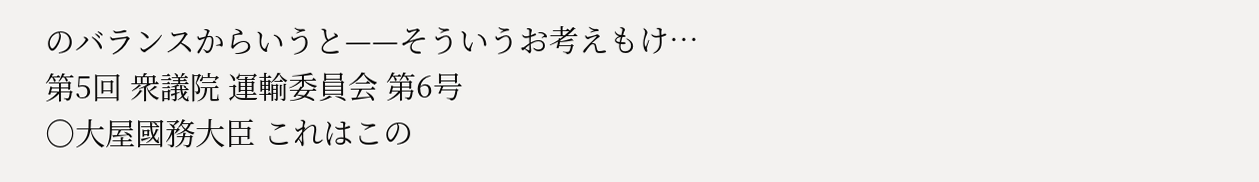のバランスからいうと——そういうお考えもけ…
第5回 衆議院 運輸委員会 第6号
○大屋國務大臣 これはこの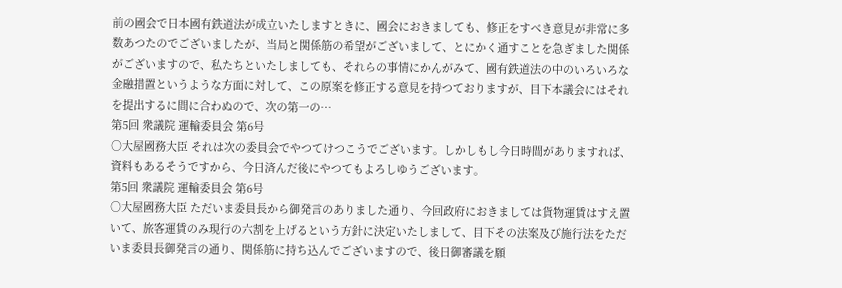前の國会で日本國有鉄道法が成立いたしますときに、國会におきましても、修正をすべき意見が非常に多数あつたのでございましたが、当局と関係筋の希望がございまして、とにかく通すことを急ぎました関係がございますので、私たちといたしましても、それらの事情にかんがみて、國有鉄道法の中のいろいろな金融措置というような方面に対して、この原案を修正する意見を持つておりますが、目下本議会にはそれを提出するに間に合わぬので、次の第一の…
第5回 衆議院 運輸委員会 第6号
○大屋國務大臣 それは次の委員会でやつてけつこうでございます。しかしもし今日時間がありますれば、資料もあるそうですから、今日済んだ後にやつてもよろしゆうございます。
第5回 衆議院 運輸委員会 第6号
○大屋國務大臣 ただいま委員長から御発言のありました通り、今回政府におきましては貨物運賃はすえ置いて、旅客運賃のみ現行の六割を上げるという方針に決定いたしまして、目下その法案及び施行法をただいま委員長御発言の通り、関係筋に持ち込んでございますので、後日御審議を願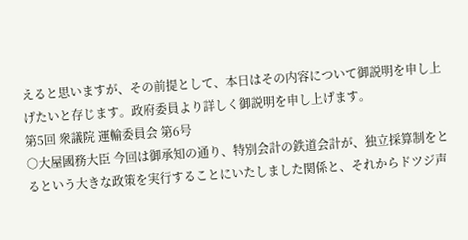えると思いますが、その前提として、本日はその内容について御説明を申し上げたいと存じます。政府委員より詳しく御説明を申し上げます。
第5回 衆議院 運輸委員会 第6号
○大屋國務大臣 今回は御承知の通り、特別会計の鉄道会計が、独立採算制をとるという大きな政策を実行することにいたしました関係と、それからドツジ声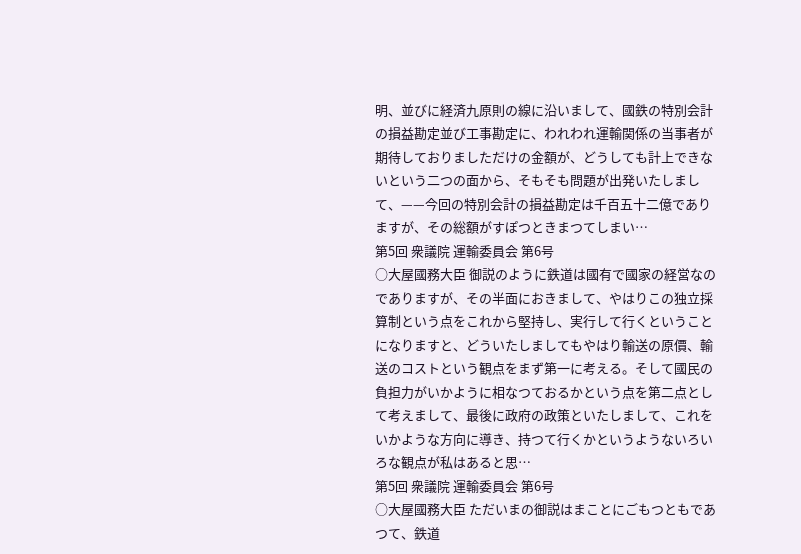明、並びに経済九原則の線に沿いまして、國鉄の特別会計の損益勘定並び工事勘定に、われわれ運輸関係の当事者が期待しておりましただけの金額が、どうしても計上できないという二つの面から、そもそも問題が出発いたしまして、——今回の特別会計の損益勘定は千百五十二億でありますが、その総額がすぽつときまつてしまい…
第5回 衆議院 運輸委員会 第6号
○大屋國務大臣 御説のように鉄道は國有で國家の経営なのでありますが、その半面におきまして、やはりこの独立採算制という点をこれから堅持し、実行して行くということになりますと、どういたしましてもやはり輸送の原價、輸送のコストという観点をまず第一に考える。そして國民の負担力がいかように相なつておるかという点を第二点として考えまして、最後に政府の政策といたしまして、これをいかような方向に導き、持つて行くかというようないろいろな観点が私はあると思…
第5回 衆議院 運輸委員会 第6号
○大屋國務大臣 ただいまの御説はまことにごもつともであつて、鉄道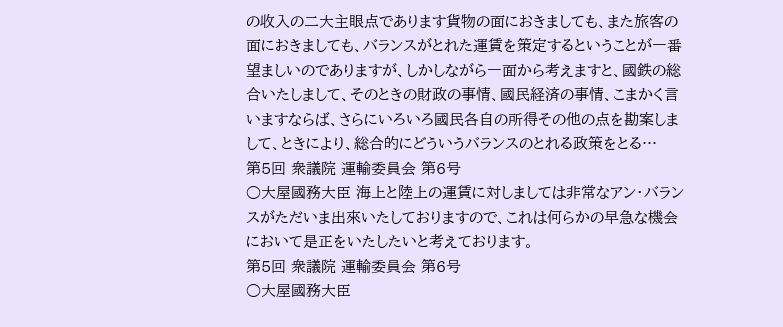の收入の二大主眼点であります貨物の面におきましても、また旅客の面におきましても、バランスがとれた運賃を策定するということが一番望ましいのでありますが、しかしながら一面から考えますと、國鉄の総合いたしまして、そのときの財政の事情、國民経済の事情、こまかく言いますならば、さらにいろいろ國民各自の所得その他の点を勘案しまして、ときにより、総合的にどういうバランスのとれる政策をとる…
第5回 衆議院 運輸委員会 第6号
○大屋國務大臣 海上と陸上の運賃に対しましては非常なアン・バランスがただいま出來いたしておりますので、これは何らかの早急な機会において是正をいたしたいと考えております。
第5回 衆議院 運輸委員会 第6号
○大屋國務大臣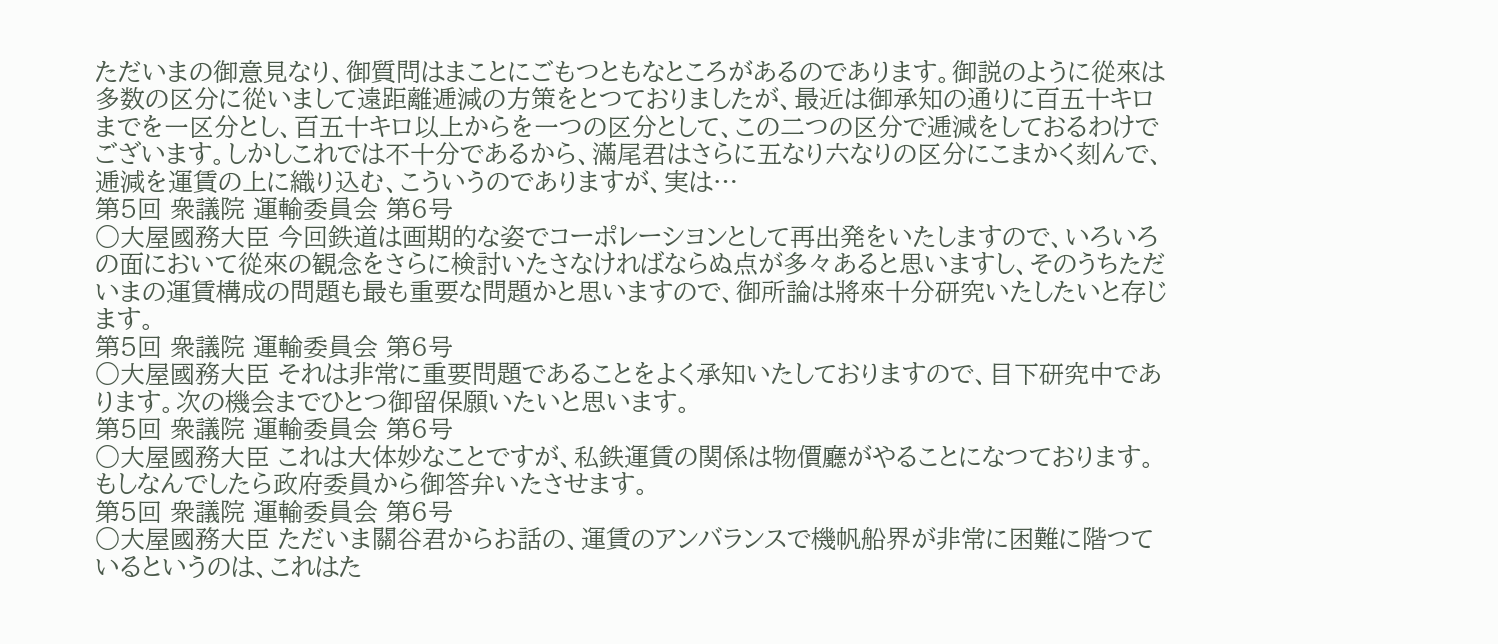ただいまの御意見なり、御質問はまことにごもつともなところがあるのであります。御説のように從來は多数の区分に從いまして遠距離逓減の方策をとつておりましたが、最近は御承知の通りに百五十キロまでを一区分とし、百五十キロ以上からを一つの区分として、この二つの区分で逓減をしておるわけでございます。しかしこれでは不十分であるから、滿尾君はさらに五なり六なりの区分にこまかく刻んで、逓減を運賃の上に織り込む、こういうのでありますが、実は…
第5回 衆議院 運輸委員会 第6号
○大屋國務大臣 今回鉄道は画期的な姿でコーポレーシヨンとして再出発をいたしますので、いろいろの面において從來の観念をさらに検討いたさなければならぬ点が多々あると思いますし、そのうちただいまの運賃構成の問題も最も重要な問題かと思いますので、御所論は將來十分研究いたしたいと存じます。
第5回 衆議院 運輸委員会 第6号
○大屋國務大臣 それは非常に重要問題であることをよく承知いたしておりますので、目下研究中であります。次の機会までひとつ御留保願いたいと思います。
第5回 衆議院 運輸委員会 第6号
○大屋國務大臣 これは大体妙なことですが、私鉄運賃の関係は物價廳がやることになつております。もしなんでしたら政府委員から御答弁いたさせます。
第5回 衆議院 運輸委員会 第6号
○大屋國務大臣 ただいま關谷君からお話の、運賃のアンバランスで機帆船界が非常に困難に階つているというのは、これはた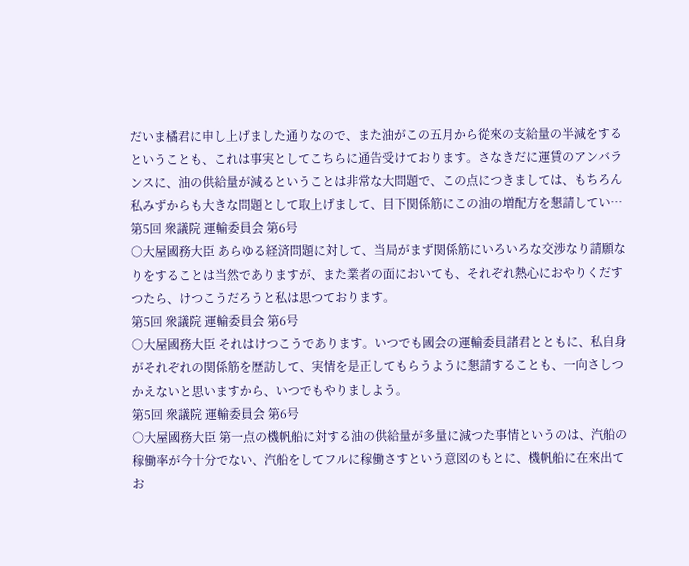だいま橘君に申し上げました通りなので、また油がこの五月から從來の支給量の半減をするということも、これは事実としてこちらに通告受けております。さなきだに運賃のアンバランスに、油の供給量が減るということは非常な大問題で、この点につきましては、もちろん私みずからも大きな問題として取上げまして、目下関係筋にこの油の増配方を懇請してい…
第5回 衆議院 運輸委員会 第6号
○大屋國務大臣 あらゆる経済問題に対して、当局がまず関係筋にいろいろな交渉なり請願なりをすることは当然でありますが、また業者の面においても、それぞれ熱心におやりくだすつたら、けつこうだろうと私は思つております。
第5回 衆議院 運輸委員会 第6号
○大屋國務大臣 それはけつこうであります。いつでも國会の運輸委員諸君とともに、私自身がそれぞれの関係筋を歴訪して、実情を是正してもらうように懇請することも、一向さしつかえないと思いますから、いつでもやりましよう。
第5回 衆議院 運輸委員会 第6号
○大屋國務大臣 第一点の機帆船に対する油の供給量が多量に減つた事情というのは、汽船の稼働率が今十分でない、汽船をしてフルに稼働さすという意図のもとに、機帆船に在來出てお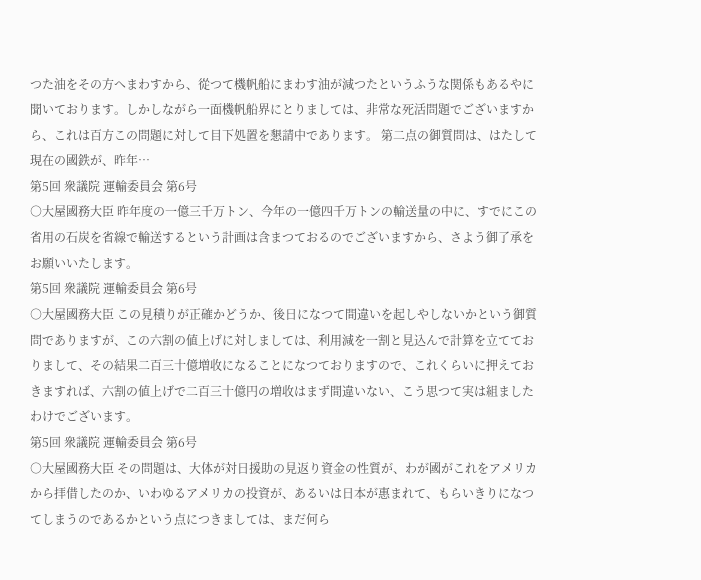つた油をその方へまわすから、從つて機帆船にまわす油が減つたというふうな関係もあるやに聞いております。しかしながら一面機帆船界にとりましては、非常な死活問題でございますから、これは百方この問題に対して目下処置を懇請中であります。 第二点の御質問は、はたして現在の國鉄が、昨年…
第5回 衆議院 運輸委員会 第6号
○大屋國務大臣 昨年度の一億三千万トン、今年の一億四千万トンの輸送量の中に、すでにこの省用の石炭を省線で輸送するという計画は含まつておるのでございますから、さよう御了承をお願いいたします。
第5回 衆議院 運輸委員会 第6号
○大屋國務大臣 この見積りが正確かどうか、後日になつて間違いを起しやしないかという御質問でありますが、この六割の値上げに対しましては、利用減を一割と見込んで計算を立てておりまして、その結果二百三十億増收になることになつておりますので、これくらいに押えておきますれば、六割の値上げで二百三十億円の増收はまず間違いない、こう思つて実は組ましたわけでございます。
第5回 衆議院 運輸委員会 第6号
○大屋國務大臣 その問題は、大体が対日援助の見返り資金の性質が、わが國がこれをアメリカから拝借したのか、いわゆるアメリカの投資が、あるいは日本が惠まれて、もらいきりになつてしまうのであるかという点につきましては、まだ何ら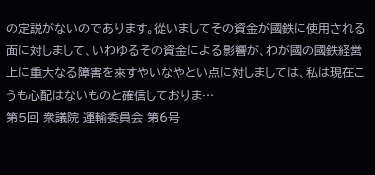の定説がないのであります。從いましてその資金が國鉄に使用される面に対しまして、いわゆるその資金による影響が、わが國の國鉄経営上に重大なる障害を來すやいなやとい点に対しましては、私は現在こうも心配はないものと確信しておりま…
第5回 衆議院 運輸委員会 第6号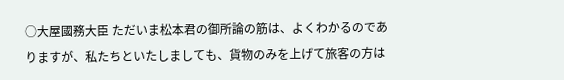○大屋國務大臣 ただいま松本君の御所論の筋は、よくわかるのでありますが、私たちといたしましても、貨物のみを上げて旅客の方は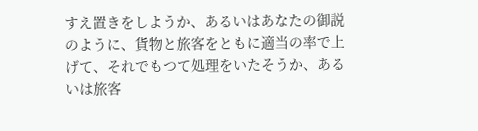すえ置きをしようか、あるいはあなたの御説のように、貨物と旅客をともに適当の率で上げて、それでもつて処理をいたそうか、あるいは旅客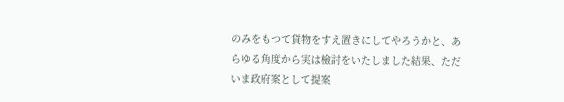のみをもつて貨物をすえ置きにしてやろうかと、あらゆる角度から実は檢討をいたしました結果、ただいま政府案として提案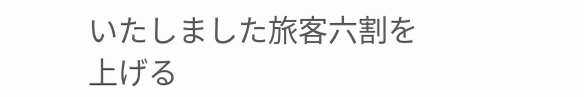いたしました旅客六割を上げる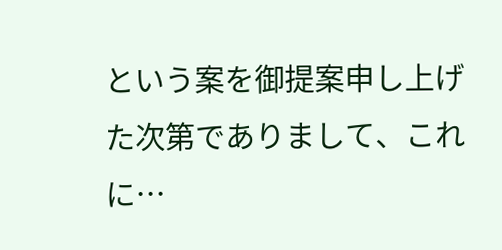という案を御提案申し上げた次第でありまして、これに…